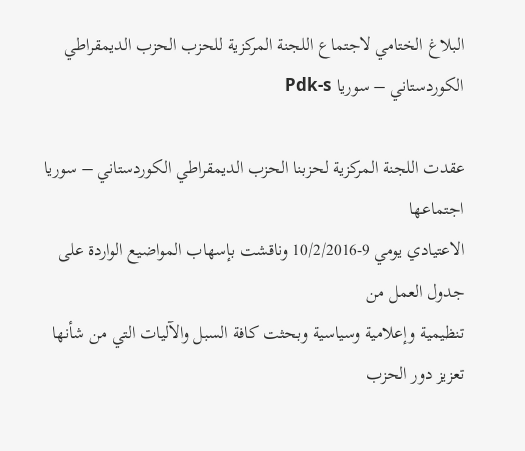البلاغ الختامي لاجتماع اللجنة المركزية للحزب الحزب الديمقراطي الكوردستاني – سوريا Pdk-s

عقدت اللجنة المركزية لحزبنا الحزب الديمقراطي الكوردستاني – سوريا اجتماعها
الاعتيادي يومي 9-10/2/2016 وناقشت بإسهاب المواضيع الواردة على جدول العمل من
تنظيمية وإعلامية وسياسية وبحثت كافة السبل والآليات التي من شأنها تعزيز دور الحزب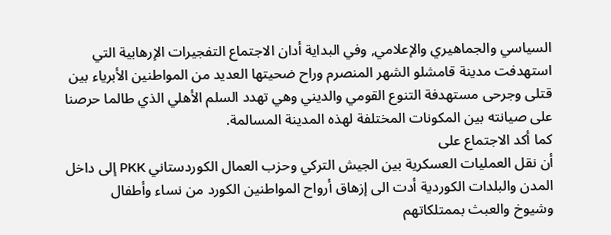السياسي والجماهيري والإعلامي, وفي البداية أدان الاجتماع التفجيرات الإرهابية التي
استهدفت مدينة قامشلو الشهر المنصرم وراح ضحيتها العديد من المواطنين الأبرياء بين
قتلى وجرحى مستهدفة التنوع القومي والديني وهي تهدد السلم الأهلي الذي طالما حرصنا
على صيانته بين المكونات المختلفة لهذه المدينة المسالمة.
كما أكد الاجتماع على
أن نقل العمليات العسكرية بين الجيش التركي وحزب العمال الكوردستاني PKK إلى داخل
المدن والبلدات الكوردية أدت الى إزهاق أرواح المواطنين الكورد من نساء وأطفال
وشيوخ والعبث بممتلكاتهم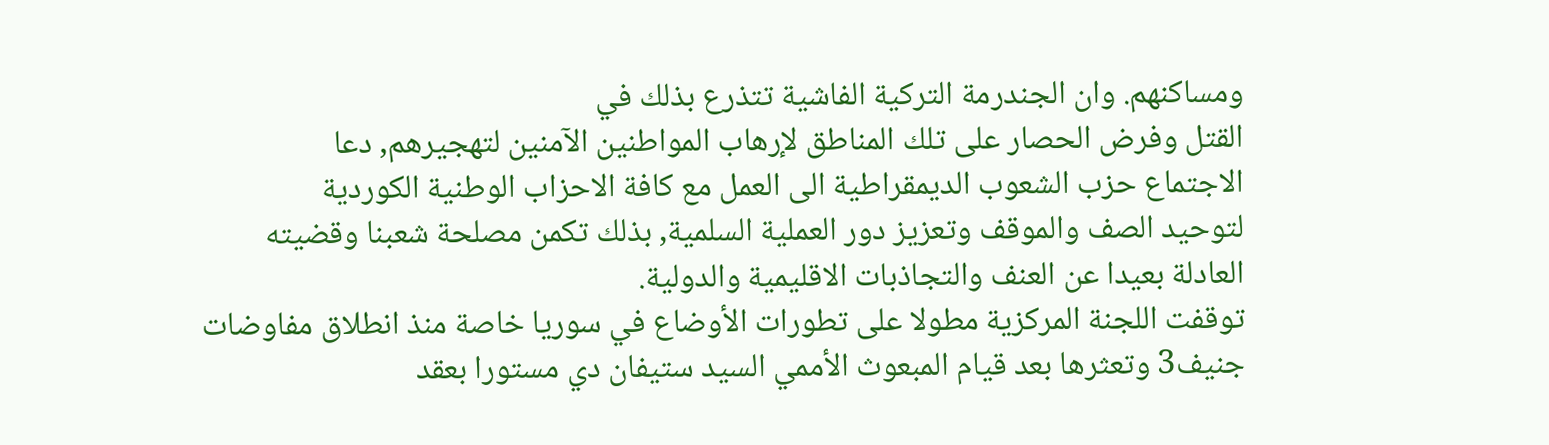ومساكنهم. وان الجندرمة التركية الفاشية تتذرع بذلك في
القتل وفرض الحصار على تلك المناطق لإرهاب المواطنين الآمنين لتهجيرهم, دعا
الاجتماع حزب الشعوب الديمقراطية الى العمل مع كافة الاحزاب الوطنية الكوردية
لتوحيد الصف والموقف وتعزيز دور العملية السلمية, بذلك تكمن مصلحة شعبنا وقضيته
العادلة بعيدا عن العنف والتجاذبات الاقليمية والدولية.
توقفت اللجنة المركزية مطولا على تطورات الأوضاع في سوريا خاصة منذ انطلاق مفاوضات
جنيف3 وتعثرها بعد قيام المبعوث الأممي السيد ستيفان دي مستورا بعقد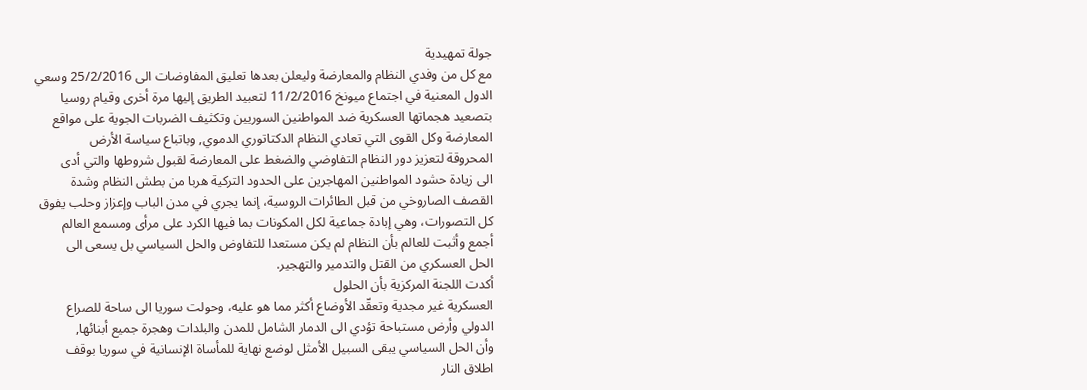جولة تمهيدية
مع كل من وفدي النظام والمعارضة وليعلن بعدها تعليق المفاوضات الى 25/2/2016 وسعي
الدول المعنية في اجتماع ميونخ 11/2/2016 لتعبيد الطريق إليها مرة أخرى وقيام روسيا
بتصعيد هجماتها العسكرية ضد المواطنين السوريين وتكثيف الضربات الجوية على مواقع
المعارضة وكل القوى التي تعادي النظام الدكتاتوري الدموي, وباتباع سياسة الأرض
المحروقة لتعزيز دور النظام التفاوضي والضغط على المعارضة لقبول شروطها والتي أدى
الى زيادة حشود المواطنين المهاجرين على الحدود التركية هربا من بطش النظام وشدة
القصف الصاروخي من قبل الطائرات الروسية، إنما يجري في مدن الباب وإعزاز وحلب يفوق
كل التصورات، وهي إبادة جماعية لكل المكونات بما فيها الكرد على مرأى ومسمع العالم
أجمع وأثبت للعالم بأن النظام لم يكن مستعدا للتفاوض والحل السياسي بل يسعى الى
الحل العسكري من القتل والتدمير والتهجير.
أكدت اللجنة المركزية بأن الحلول
العسكرية غير مجدية وتعقّد الأوضاع أكثر مما هو عليه، وحولت سوريا الى ساحة للصراع
الدولي وأرض مستباحة تؤدي الى الدمار الشامل للمدن والبلدات وهجرة جميع أبنائها,
وأن الحل السياسي يبقى السبيل الأمثل لوضع نهاية للمأساة الإنسانية في سوريا بوقف
اطلاق النار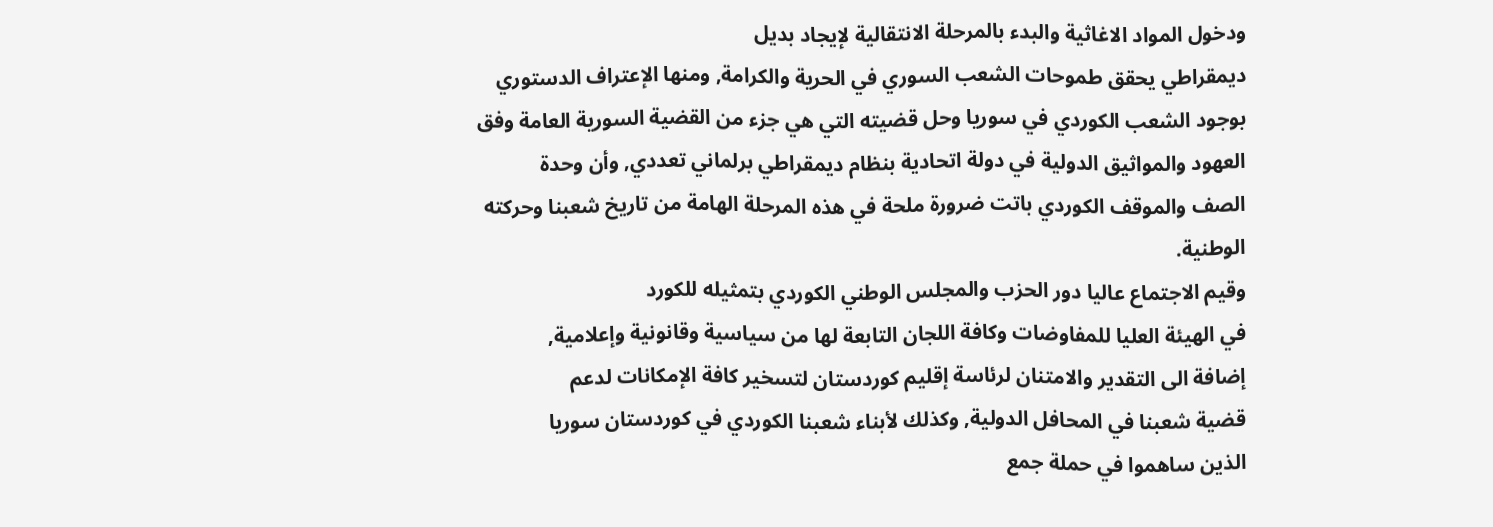ودخول المواد الاغاثية والبدء بالمرحلة الانتقالية لإيجاد بديل
ديمقراطي يحقق طموحات الشعب السوري في الحرية والكرامة, ومنها الإعتراف الدستوري
بوجود الشعب الكوردي في سوريا وحل قضيته التي هي جزء من القضية السورية العامة وفق
العهود والمواثيق الدولية في دولة اتحادية بنظام ديمقراطي برلماني تعددي, وأن وحدة
الصف والموقف الكوردي باتت ضرورة ملحة في هذه المرحلة الهامة من تاريخ شعبنا وحركته
الوطنية.
وقيم الاجتماع عاليا دور الحزب والمجلس الوطني الكوردي بتمثيله للكورد
في الهيئة العليا للمفاوضات وكافة اللجان التابعة لها من سياسية وقانونية وإعلامية,
إضافة الى التقدير والامتنان لرئاسة إقليم كوردستان لتسخير كافة الإمكانات لدعم
قضية شعبنا في المحافل الدولية, وكذلك لأبناء شعبنا الكوردي في كوردستان سوريا
الذين ساهموا في حملة جمع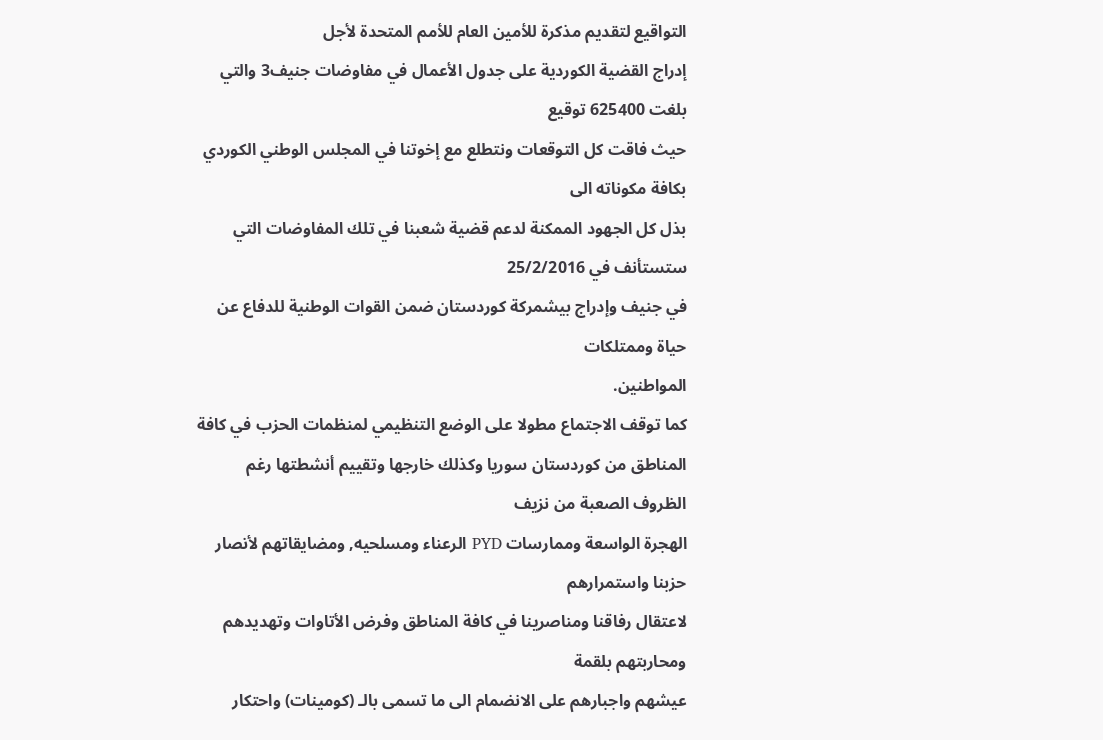التواقيع لتقديم مذكرة للأمين العام للأمم المتحدة لأجل
إدراج القضية الكوردية على جدول الأعمال في مفاوضات جنيف3 والتي بلغت 625400 توقيع
حيث فاقت كل التوقعات ونتطلع مع إخوتنا في المجلس الوطني الكوردي بكافة مكوناته الى
بذل كل الجهود الممكنة لدعم قضية شعبنا في تلك المفاوضات التي ستستأنف في 25/2/2016
في جنيف وإدراج بيشمركة كوردستان ضمن القوات الوطنية للدفاع عن حياة وممتلكات
المواطنين.
كما توقف الاجتماع مطولا على الوضع التنظيمي لمنظمات الحزب في كافة
المناطق من كوردستان سوريا وكذلك خارجها وتقييم أنشطتها رغم الظروف الصعبة من نزيف
الهجرة الواسعة وممارسات PYD الرعناء ومسلحيه, ومضايقاتهم لأنصار حزبنا واستمرارهم
لاعتقال رفاقنا ومناصرينا في كافة المناطق وفرض الأتاوات وتهديدهم ومحاربتهم بلقمة
عيشهم واجبارهم على الانضمام الى ما تسمى بالـ (كومينات) واحتكار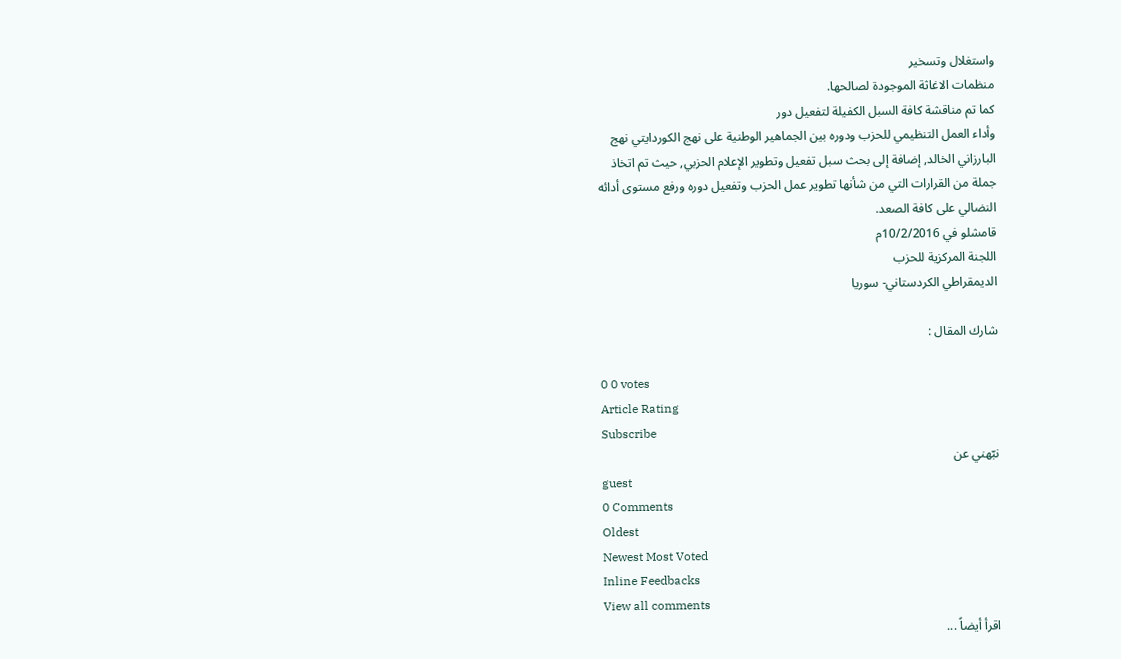واستغلال وتسخير
منظمات الاغاثة الموجودة لصالحها.
كما تم مناقشة كافة السبل الكفيلة لتفعيل دور
وأداء العمل التنظيمي للحزب ودوره بين الجماهير الوطنية على نهج الكوردايتي نهج
البارزاني الخالد, إضافة إلى بحث سبل تفعيل وتطوير الإعلام الحزبي, حيث تم اتخاذ
جملة من القرارات التي من شأنها تطوير عمل الحزب وتفعيل دوره ورفع مستوى أدائه
النضالي على كافة الصعد.
قامشلو في 10/2/2016م
اللجنة المركزية للحزب
الديمقراطي الكردستاني- سوريا

شارك المقال :

0 0 votes
Article Rating
Subscribe
نبّهني عن
guest
0 Comments
Oldest
Newest Most Voted
Inline Feedbacks
View all comments
اقرأ أيضاً ...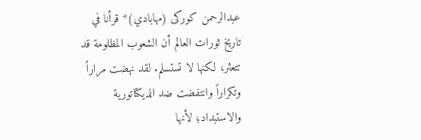عبدالرحمن کورکی (مهابادي)* قرأنا في تاريخ ثورات العالم أن الشعوب المظلومة قد تتعثر، لكنها لا تستسلم. لقد نهضت مراراً وتكراراً وانتفضت ضد الديكتاتورية والاستبداد؛ لأنها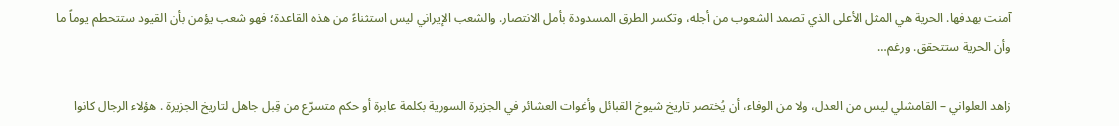آمنت بهدفها. الحرية هي المثل الأعلى الذي تصمد الشعوب من أجله، وتكسر الطرق المسدودة بأمل الانتصار. والشعب الإيراني ليس استثناءً من هذه القاعدة؛ فهو شعب يؤمن بأن القيود ستتحطم يوماً ما وأن الحرية ستتحقق. ورغم…

زاهد العلواني – القامشلي ليس من العدل، ولا من الوفاء، أن يُختصر تاريخ شيوخ القبائل وأغوات العشائر في الجزيرة السورية بكلمة عابرة أو حكم متسرّع من قِبل جاهل لتاريخ الجزيرة . هؤلاء الرجال كانوا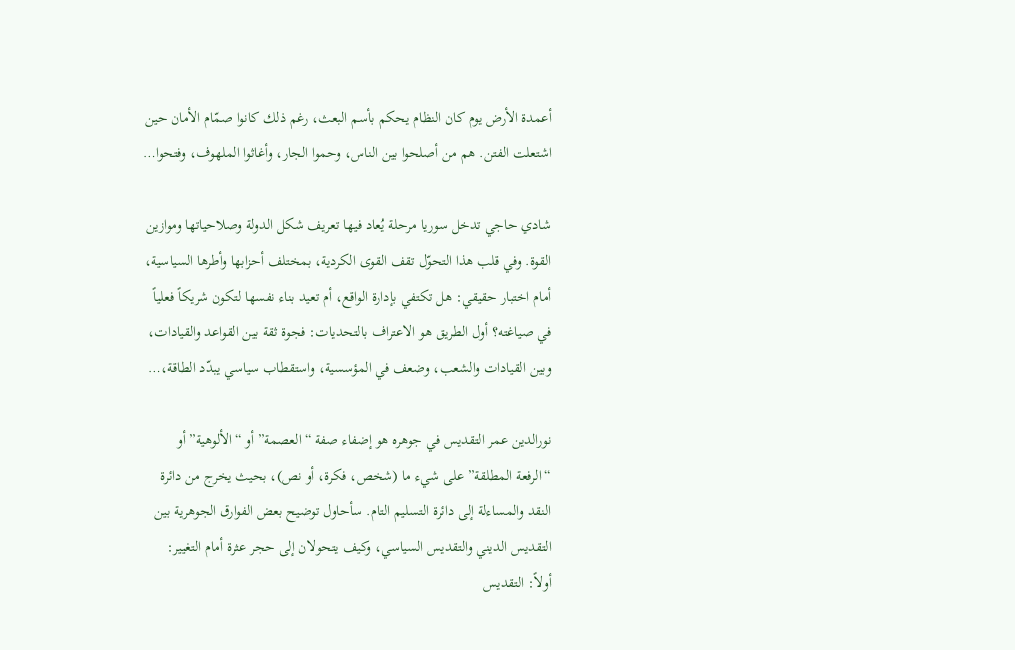أعمدة الأرض يوم كان النظام يحكم بأسم البعث، رغم ذلك كانوا صمّام الأمان حين اشتعلت الفتن. هم من أصلحوا بين الناس، وحموا الجار، وأغاثوا الملهوف، وفتحوا…

شادي حاجي تدخل سوريا مرحلة يُعاد فيها تعريف شكل الدولة وصلاحياتها وموازين القوة. وفي قلب هذا التحوّل تقف القوى الكردية، بمختلف أحزابها وأطرها السياسية، أمام اختبار حقيقي: هل تكتفي بإدارة الواقع، أم تعيد بناء نفسها لتكون شريكاً فعلياً في صياغته؟ أول الطريق هو الاعتراف بالتحديات: فجوة ثقة بين القواعد والقيادات، وبين القيادات والشعب، وضعف في المؤسسية، واستقطاب سياسي يبدّد الطاقة،…

نورالدين عمر التقديس في جوهره هو إضفاء صفة “العصمة” أو “الألوهية” أو “الرفعة المطلقة” على شيء ما (شخص، فكرة، أو نص)، بحيث يخرج من دائرة النقد والمساءلة إلى دائرة التسليم التام. سأحاول توضيح بعض الفوارق الجوهرية بين التقديس الديني والتقديس السياسي، وكيف يتحولان إلى حجر عثرة أمام التغيير:   أولاً: التقديس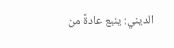الديني: ينبع عادةً من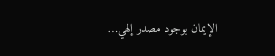الإيمان بوجود مصدر إلهي…